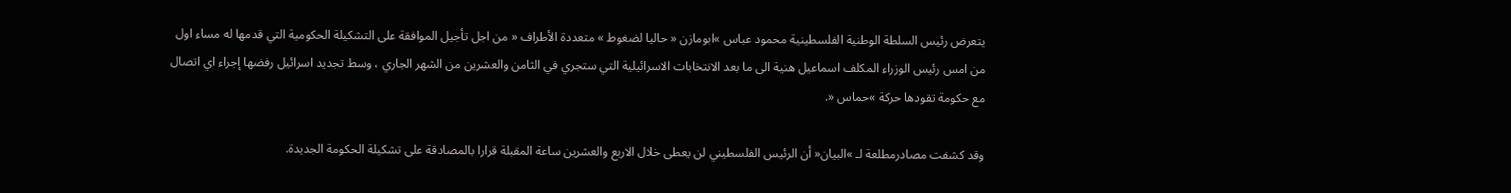يتعرض رئيس السلطة الوطنية الفلسطينية محمود عباس »ابومازن « حاليا لضغوط » متعددة الأطراف « من اجل تأجيل الموافقة على التشكيلة الحكومية التي قدمها له مساء اول من امس رئيس الوزراء المكلف اسماعيل هنية الى ما بعد الانتخابات الاسرائيلية التي ستجري في الثامن والعشرين من الشهر الجاري ، وسط تجديد اسرائيل رفضها إجراء اي اتصال مع حكومة تقودها حركة »حماس «.

وقد كشفت مصادرمطلعة لـ »البيان« أن الرئيس الفلسطيني لن يعطى خلال الاربع والعشرين ساعة المقبلة قرارا بالمصادقة على تشكيلة الحكومة الجديدة.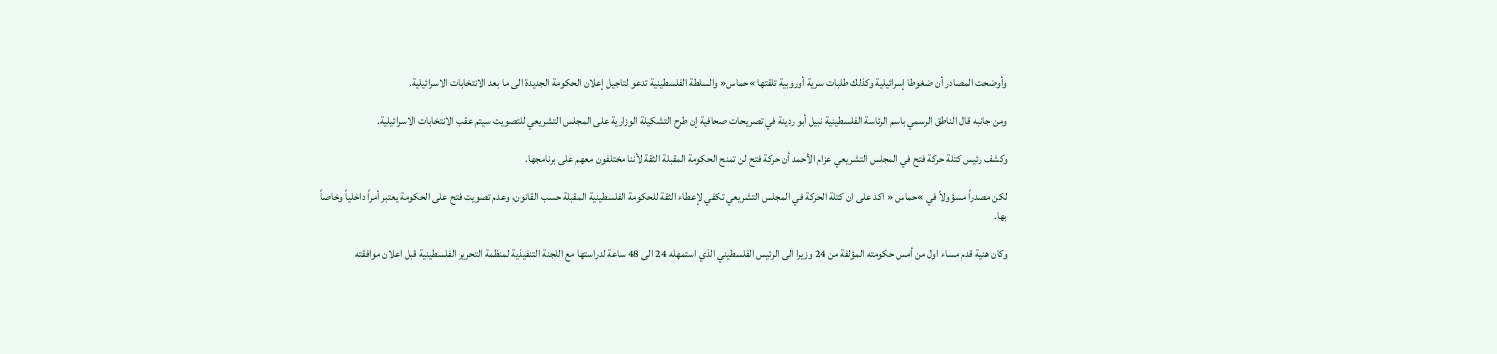وأوضحت المصادر أن ضغوطا إسرائيلية وكذلك طلبات سرية أوروبية تلقتها »حماس« والسلطة الفلسطينية تدعو لتاجيل إعلان الحكومة الجديدة الى ما بعد الانتخابات الاسرائيلية.

ومن جانبه قال الناطق الرسمي باسم الرئاسة الفلسطينية نبيل أبو ردينة في تصريحات صحافية إن طرح التشكيلة الوزارية على المجلس التشريعي للتصويت سيتم عقب الانتخابات الاسرائيلية.

وكشف رئيس كتلة حركة فتح في المجلس التشريعي عزام الأحمد أن حركة فتح لن تمنح الحكومة المقبلة الثقة لأننا مختلفون معهم على برنامجها.

لكن مصدراً مسؤولاً في »حماس « اكد على ان كتلة الحركة في المجلس التشريعي تكفي لإعطاء الثقة للحكومة الفلسطينية المقبلة حسب القانون، وعدم تصويت فتح على الحكومة يعتبر أمراً داخلياً وخاصاً بها.

وكان هنية قدم مساء اول من أمس حكومته المؤلفة من 24 وزيرا الى الرئيس الفلسطيني الذي استمهله 24 الى 48 ساعة لدراستها مع اللجنة التنفيذية لمنظمة التحرير الفلسطينية قبل اعلان موافقته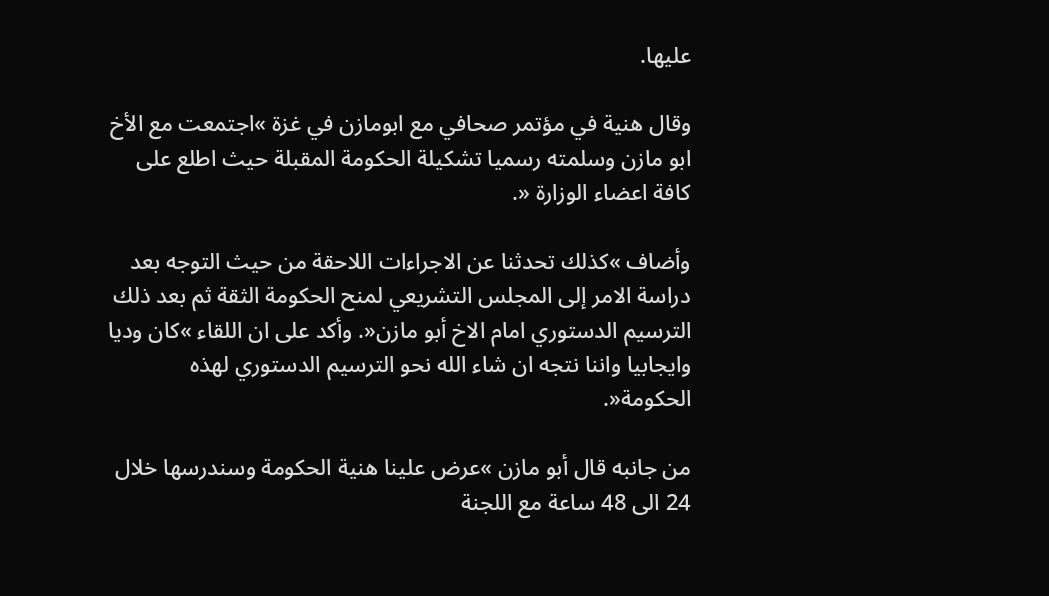عليها.

وقال هنية في مؤتمر صحافي مع ابومازن في غزة »اجتمعت مع الأخ ابو مازن وسلمته رسميا تشكيلة الحكومة المقبلة حيث اطلع على كافة اعضاء الوزارة «.

وأضاف »كذلك تحدثنا عن الاجراءات اللاحقة من حيث التوجه بعد دراسة الامر إلى المجلس التشريعي لمنح الحكومة الثقة ثم بعد ذلك الترسيم الدستوري امام الاخ أبو مازن«. وأكد على ان اللقاء »كان وديا وايجابيا واننا نتجه ان شاء الله نحو الترسيم الدستوري لهذه الحكومة«.

من جانبه قال أبو مازن »عرض علينا هنية الحكومة وسندرسها خلال 24 الى 48 ساعة مع اللجنة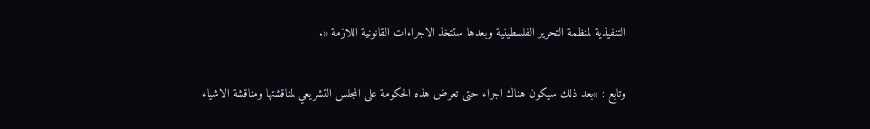التنفيذية لمنظمة التحرير الفلسطينية وبعدها ستتخذ الاجراءات القانونية اللازمة «.

وتابع : »بعد ذلك سيكون هناك اجراء حتى تعرض هذه الحكومة على المجلس التشريعي لمناقشتها ومناقشة الاشياء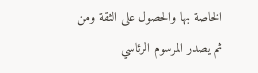الخاصة بها والحصول على الثقة ومن ثم يصدر المرسوم الرئاسي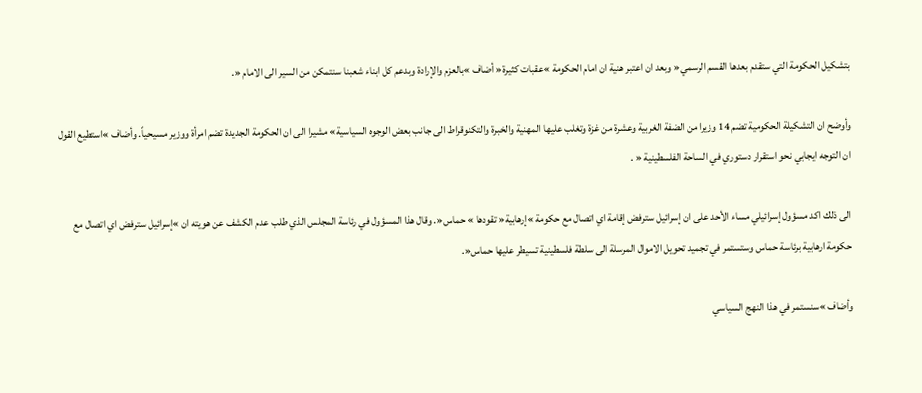بتشكيل الحكومة التي ستقدم بعدها القسم الرسمي« وبعد ان اعتبر هنية ان امام الحكومة »عقبات كثيرة« أضاف »بالعزم والإرادة وبدعم كل ابناء شعبنا سنتمكن من السير الى الامام «.

وأوضح ان التشكيلة الحكومية تضم 14 وزيرا من الضفة الغربية وعشرة من غزة وتغلب عليها المهنية والخبرة والتكنوقراط الى جانب بعض الوجوه السياسية» مشيرا الى ان الحكومة الجديدة تضم امرأة ووزير مسيحياً. وأضاف »استطيع القول ان التوجه ايجابي نحو استقرار دستوري في الساحة الفلسطينية « .

الى ذلك اكد مسؤول إسرائيلي مساء الأحد على ان إسرائيل سترفض إقامة اي اتصال مع حكومة »إرهابية« تقودها » حماس«. وقال هذا المسؤول في رئاسة المجلس الذي طلب عدم الكشف عن هويته ان »إسرائيل سترفض اي اتصال مع حكومة ارهابية برئاسة حماس وستستمر في تجميد تحويل الاموال المرسلة الى سلطة فلسطينية تسيطر عليها حماس«.

وأضاف »سنستمر في هذا النهج السياسي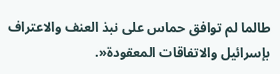طالما لم توافق حماس على نبذ العنف والاعتراف بإسرائيل والاتفاقات المعقودة«.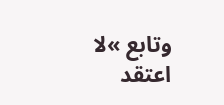وتابع »لا اعتقد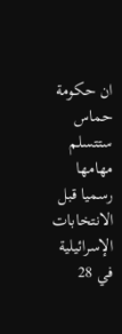ان حكومة حماس ستتسلم مهامها رسميا قبل الانتخابات الإسرائيلية في 28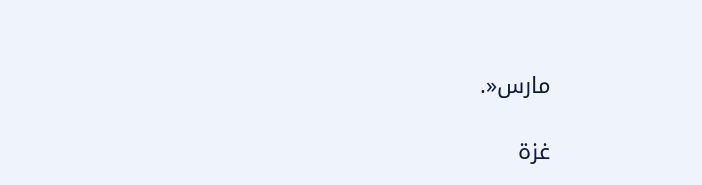مارس«.

غزة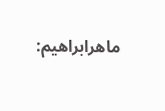ماهرابراهيم: